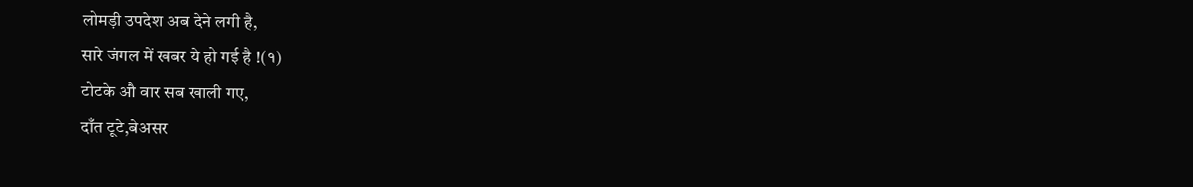लोमड़ी उपदेश अब देने लगी है,
सारे जंगल में खबर ये हो गई है !(१)
टोटके औ वार सब खाली गए,
दाँत टूटे,बेअसर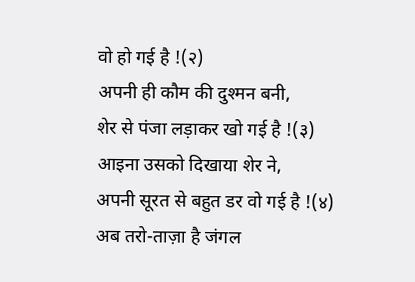वो हो गई है !(२)
अपनी ही कौम की दुश्मन बनी,
शेर से पंजा लड़ाकर खो गई है !(३)
आइना उसको दिखाया शेर ने,
अपनी सूरत से बहुत डर वो गई है !(४)
अब तरो-ताज़ा है जंगल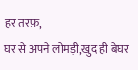हर तरफ़,
घर से अपने लोमड़ी,खुद ही बेघर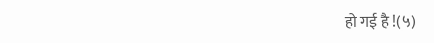हो गई है !(५)